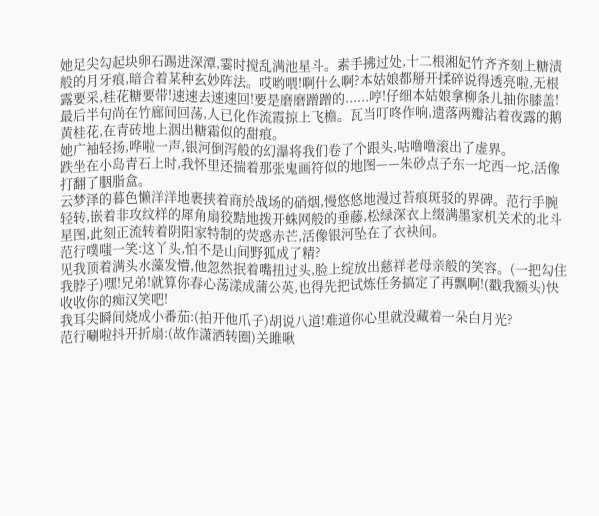她足尖勾起块卵石踢进深潭,霎时搅乱满池星斗。素手拂过处,十二根湘妃竹齐齐刻上糖渍般的月牙痕,暗合着某种玄妙阵法。哎哟喂!啊什么啊?本姑娘都掰开揉碎说得透亮啦,无根露要采,桂花糖要带!速速去速速回!要是磨磨蹭蹭的......哼!仔细本姑娘拿柳条儿抽你膝盖!
最后半句尚在竹廊间回荡,人已化作流霞掠上飞檐。瓦当叮咚作响,遗落两瓣沾着夜露的鹅黄桂花,在青砖地上洇出糖霜似的甜痕。
她广袖轻扬,哗啦一声,银河倒泻般的幻瀑将我们卷了个跟头,咕噜噜滚出了虚界。
跌坐在小岛青石上时,我怀里还揣着那张鬼画符似的地图——朱砂点子东一坨西一坨,活像打翻了胭脂盒。
云梦泽的暮色懒洋洋地裹挟着商於战场的硝烟,慢悠悠地漫过苔痕斑驳的界碑。范行手腕轻转,嵌着非攻纹样的犀角扇狡黠地拨开蛛网般的垂藤,松绿深衣上缀满墨家机关术的北斗星图,此刻正流转着阴阳家特制的荧惑赤芒,活像银河坠在了衣袂间。
范行噗嗤一笑:这丫头,怕不是山间野狐成了精?
见我顶着满头水藻发懵,他忽然抿着嘴扭过头,脸上绽放出慈祥老母亲般的笑容。(一把勾住我脖子)嘿!兄弟!就算你春心荡漾成蒲公英,也得先把试炼任务搞定了再飘啊!(戳我额头)快收收你的痴汉笑吧!
我耳尖瞬间烧成小番茄:(拍开他爪子)胡说八道!难道你心里就没藏着一朵白月光?
范行唰啦抖开折扇:(故作潇洒转圈)关雎啾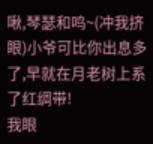啾,琴瑟和鸣~(冲我挤眼)小爷可比你出息多了,早就在月老树上系了红绸带!
我眼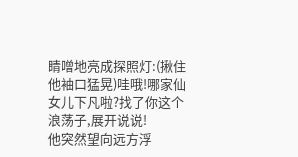睛噌地亮成探照灯:(揪住他袖口猛晃)哇哦!哪家仙女儿下凡啦?找了你这个浪荡子,展开说说!
他突然望向远方浮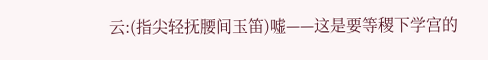云:(指尖轻抚腰间玉笛)嘘——这是要等稷下学宫的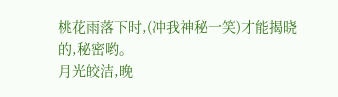桃花雨落下时,(冲我神秘一笑)才能揭晓的,秘密哟。
月光皎洁,晚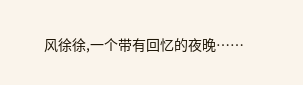风徐徐,一个带有回忆的夜晚……